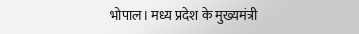भोपाल। मध्य प्रदेश के मुख्यमंत्री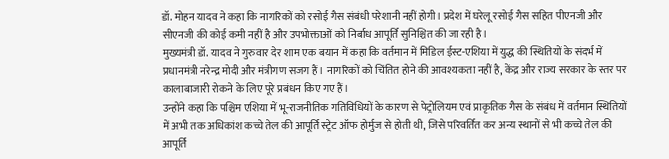डॉ. मोहन यादव ने कहा कि नागरिकों को रसोई गैस संबंधी परेशानी नहीं होगी। प्रदेश में घरेलू रसोई गैस सहित पीएनजी और सीएनजी की कोई कमी नहीं है और उपभोक्ताओं को निर्बाध आपूर्ति सुनिश्चित की जा रही है।
मुख्यमंत्री डॉ. यादव ने गुरुवार देर शाम एक बयान में कहा कि वर्तमान में मिडिल ईस्ट-एशिया में युद्ध की स्थितियों के संदर्भ में प्रधानमंत्री नरेन्द्र मोदी और मंत्रीगण सजग हैं। नागरिकों को चिंतित होने की आवश्यकता नहीं है, केंद्र और राज्य सरकार के स्तर पर कालाबाजारी रोकने के लिए पूरे प्रबंधन किए गए हैं।
उन्होंने कहा कि पश्चिम एशिया में भू-राजनीतिक गतिविधियों के कारण से पेट्रोलियम एवं प्राकृतिक गैस के संबंध में वर्तमान स्थितियों में अभी तक अधिकांश कच्चे तेल की आपूर्ति स्ट्रेट ऑफ होर्मुज से होती थी, जिसे परिवर्तित कर अन्य स्थानों से भी कच्चे तेल की आपूर्ति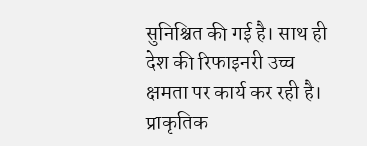सुनिश्चित की गई है। साथ ही देश की रिफाइनरी उच्च क्षमता पर कार्य कर रही है। प्राकृतिक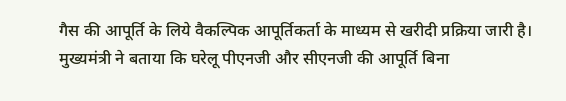गैस की आपूर्ति के लिये वैकल्पिक आपूर्तिकर्ता के माध्यम से खरीदी प्रक्रिया जारी है।
मुख्यमंत्री ने बताया कि घरेलू पीएनजी और सीएनजी की आपूर्ति बिना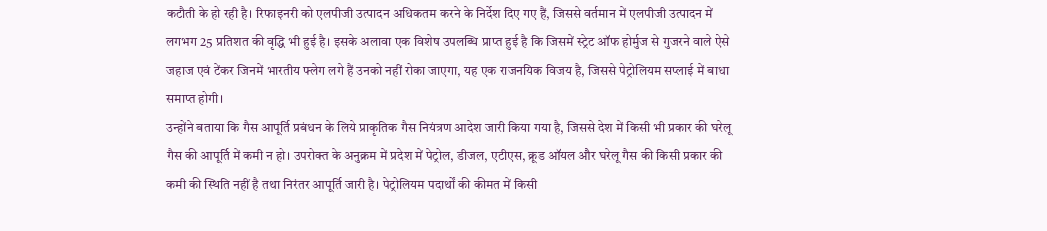कटौती के हो रही है। रिफाइनरी को एलपीजी उत्पादन अधिकतम करने के निर्देश दिए गए हैं, जिससे वर्तमान में एलपीजी उत्पादन में लगभग 25 प्रतिशत की वृद्धि भी हुई है। इसके अलावा एक विशेष उपलब्धि प्राप्त हुई है कि जिसमें स्ट्रेट ऑफ होर्मुज से गुजरने वाले ऐसे जहाज एवं टेंकर जिनमें भारतीय फ्लेग लगे हैं उनको नहीं रोका जाएगा, यह एक राजनयिक विजय है, जिससे पेट्रोलियम सप्लाई में बाधा समाप्त होगी।
उन्होंने बताया कि गैस आपूर्ति प्रबंधन के लिये प्राकृतिक गैस नियंत्रण आदेश जारी किया गया है, जिससे देश में किसी भी प्रकार की घरेलू गैस की आपूर्ति में कमी न हो। उपरोक्त के अनुक्रम में प्रदेश में पेट्रोल, डीजल, एटीएस, क्रूड ऑयल और घरेलू गैस की किसी प्रकार की कमी की स्थिति नहीं है तथा निरंतर आपूर्ति जारी है। पेट्रोलियम पदार्थों की कीमत में किसी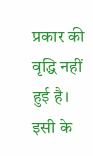प्रकार की वृद्धि नहीं हुई है। इसी के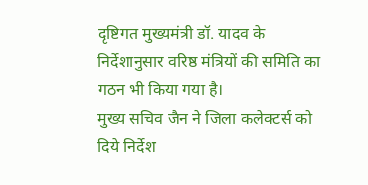दृष्टिगत मुख्यमंत्री डॉ. यादव के निर्देशानुसार वरिष्ठ मंत्रियों की समिति का गठन भी किया गया है।
मुख्य सचिव जैन ने जिला कलेक्टर्स को दिये निर्देश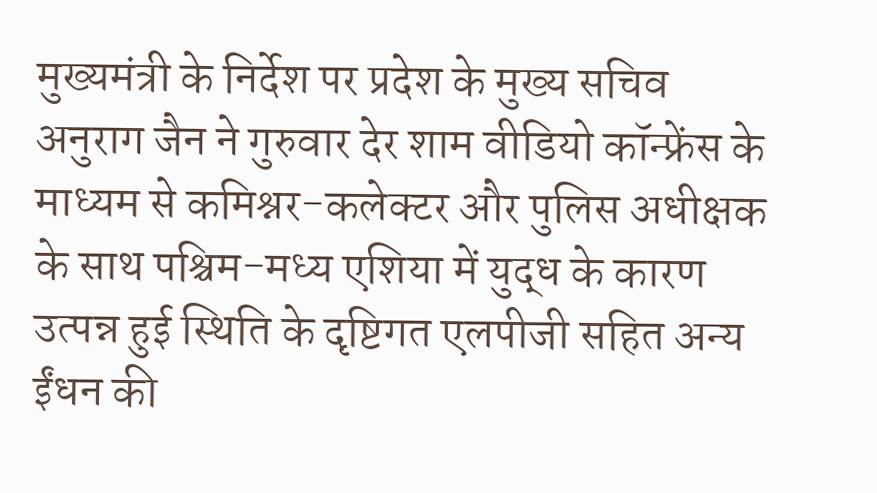मुख्यमंत्री के निर्देश पर प्रदेश के मुख्य सचिव अनुराग जैन ने गुरुवार देर शाम वीडियो कॉन्फ्रेंस के माध्यम से कमिश्नर-कलेक्टर और पुलिस अधीक्षक के साथ पश्चिम-मध्य एशिया में युद्ध के कारण उत्पन्न हुई स्थिति के दृष्टिगत एलपीजी सहित अन्य ईंधन की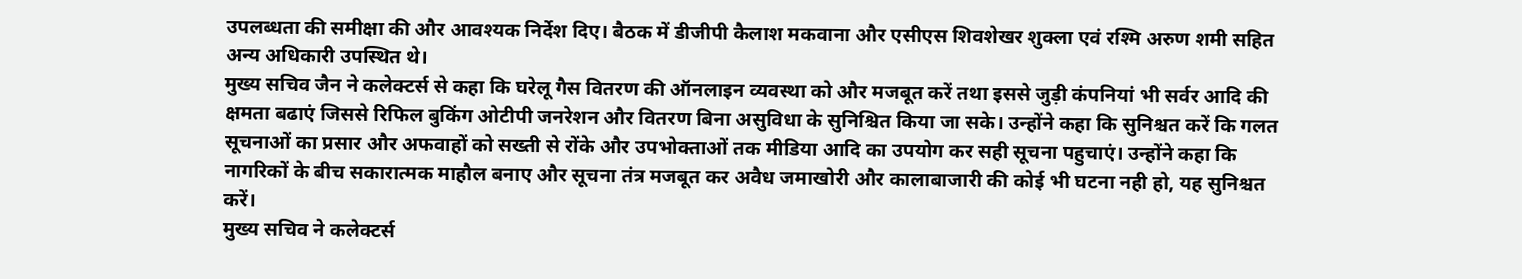उपलब्धता की समीक्षा की और आवश्यक निर्देश दिए। बैठक में डीजीपी कैलाश मकवाना और एसीएस शिवशेखर शुक्ला एवं रश्मि अरुण शमी सहित अन्य अधिकारी उपस्थित थे।
मुख्य सचिव जैन ने कलेक्टर्स से कहा कि घरेलू गैस वितरण की ऑनलाइन व्यवस्था को और मजबूत करें तथा इससे जुड़ी कंपनियां भी सर्वर आदि की क्षमता बढाएं जिससे रिफिल बुकिंग ओटीपी जनरेशन और वितरण बिना असुविधा के सुनिश्चित किया जा सके। उन्होंने कहा कि सुनिश्चत करें कि गलत सूचनाओं का प्रसार और अफवाहों को सख्ती से रोंके और उपभोक्ताओं तक मीडिया आदि का उपयोग कर सही सूचना पहुचाएं। उन्होंने कहा कि नागरिकों के बीच सकारात्मक माहौल बनाए और सूचना तंत्र मजबूत कर अवैध जमाखोरी और कालाबाजारी की कोई भी घटना नही हो, यह सुनिश्चत करें।
मुख्य सचिव ने कलेक्टर्स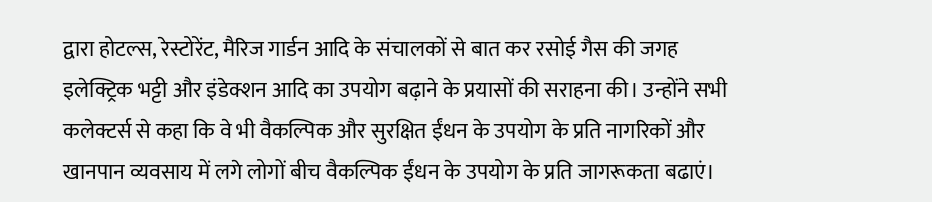द्वारा होटल्स, रेस्टोरेंट, मैरिज गार्डन आदि के संचालकों से बात कर रसोई गैस की जगह इलेक्ट्रिक भट्टी और इंडेक्शन आदि का उपयोग बढ़ाने के प्रयासों की सराहना की। उन्होंने सभी कलेक्टर्स से कहा कि वे भी वैकल्पिक और सुरक्षित ईंधन के उपयोग के प्रति नागरिकों और खानपान व्यवसाय में लगे लोगों बीच वैकल्पिक ईंधन के उपयोग के प्रति जागरूकता बढाएं।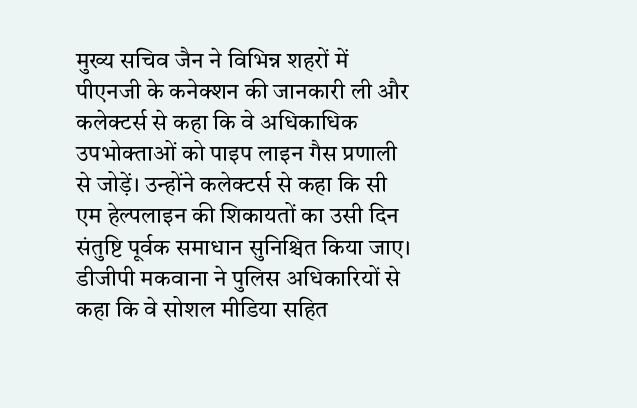मुख्य सचिव जैन ने विभिन्न शहरों में पीएनजी के कनेक्शन की जानकारी ली और कलेक्टर्स से कहा कि वे अधिकाधिक उपभोक्ताओं को पाइप लाइन गैस प्रणाली से जोड़ें। उन्होंने कलेक्टर्स से कहा कि सी एम हेल्पलाइन की शिकायतों का उसी दिन संतुष्टि पूर्वक समाधान सुनिश्चित किया जाए।
डीजीपी मकवाना ने पुलिस अधिकारियों से कहा कि वे सोशल मीडिया सहित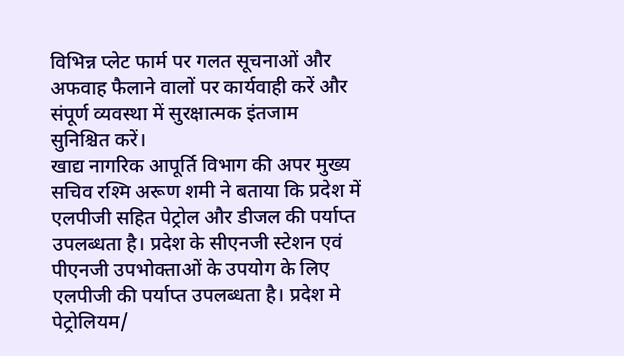विभिन्न प्लेट फार्म पर गलत सूचनाओं और अफवाह फैलाने वालों पर कार्यवाही करें और संपूर्ण व्यवस्था में सुरक्षात्मक इंतजाम सुनिश्चित करें।
खाद्य नागरिक आपूर्ति विभाग की अपर मुख्य सचिव रश्मि अरूण शमी ने बताया कि प्रदेश में एलपीजी सहित पेट्रोल और डीजल की पर्याप्त उपलब्धता है। प्रदेश के सीएनजी स्टेशन एवं पीएनजी उपभोक्ताओं के उपयोग के लिए एलपीजी की पर्याप्त उपलब्धता है। प्रदेश मे पेट्रोलियम/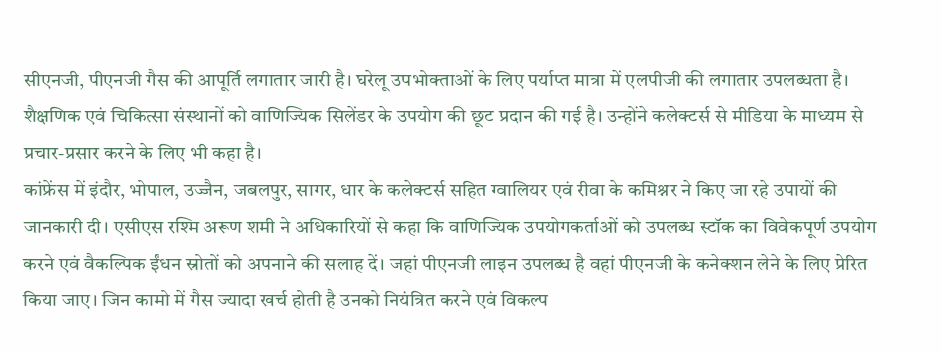सीएनजी, पीएनजी गैस की आपूर्ति लगातार जारी है। घरेलू उपभोक्ताओं के लिए पर्याप्त मात्रा में एलपीजी की लगातार उपलब्धता है। शैक्षणिक एवं चिकित्सा संस्थानों को वाणिज्यिक सिलेंडर के उपयोग की छूट प्रदान की गई है। उन्होंने कलेक्टर्स से मीडिया के माध्यम से प्रचार-प्रसार करने के लिए भी कहा है।
कांफ्रेंस में इंदौर, भोपाल, उज्जैन, जबलपुर, सागर, धार के कलेक्टर्स सहित ग्वालियर एवं रीवा के कमिश्नर ने किए जा रहे उपायों की जानकारी दी। एसीएस रश्मि अरूण शमी ने अधिकारियों से कहा कि वाणिज्यिक उपयोगकर्ताओं को उपलब्ध स्टॉक का विवेकपूर्ण उपयोग करने एवं वैकल्पिक ईंधन स्रोतों को अपनाने की सलाह दें। जहां पीएनजी लाइन उपलब्ध है वहां पीएनजी के कनेक्शन लेने के लिए प्रेरित किया जाए। जिन कामो में गैस ज्यादा खर्च होती है उनको नियंत्रित करने एवं विकल्प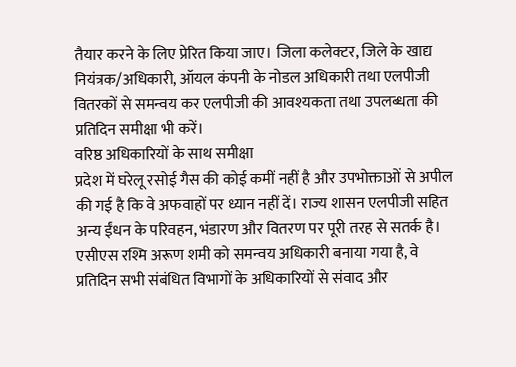तैयार करने के लिए प्रेरित किया जाए। जिला कलेक्टर, जिले के खाद्य नियंत्रक/अधिकारी, ऑयल कंपनी के नोडल अधिकारी तथा एलपीजी वितरकों से समन्वय कर एलपीजी की आवश्यकता तथा उपलब्धता की प्रतिदिन समीक्षा भी करें।
वरिष्ठ अधिकारियों के साथ समीक्षा
प्रदेश में घरेलू रसोई गैस की कोई कमीं नहीं है और उपभोक्ताओं से अपील की गई है कि वे अफवाहों पर ध्यान नहीं दें। राज्य शासन एलपीजी सहित अन्य ईंधन के परिवहन, भंडारण और वितरण पर पूरी तरह से सतर्क है। एसीएस रश्मि अरूण शमी को समन्वय अधिकारी बनाया गया है, वे प्रतिदिन सभी संबंधित विभागों के अधिकारियों से संवाद और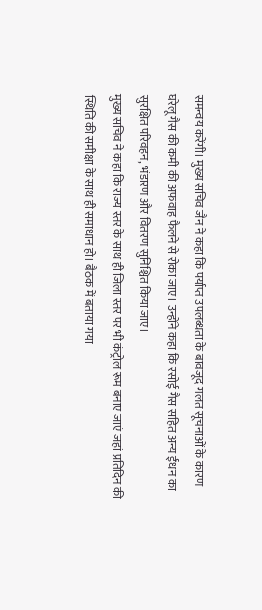समन्वय करेंगी। मुख्य सचिव जैन ने कहा कि पर्याप्त उपलब्धता के बावजूद गलत सूचनाओं के कारण घरेलू गैस की कमी की अफवाह फैलने से रोका जाए। उन्होंने कहा कि रसोई गैस सहित अन्य ईंधन का सुरक्षित परिवहन, भंडारण और वितरण सुनिश्चित किया जाए।
मुख्य सचिव ने कहा कि राज्य स्तर के साथ ही जिला स्तर पर भी कंट्रोल रूम बनाए जाएं जहां प्रतिदिन की स्थिति की समीक्षा के साथ ही समाधान हो। बैठक में बताया गया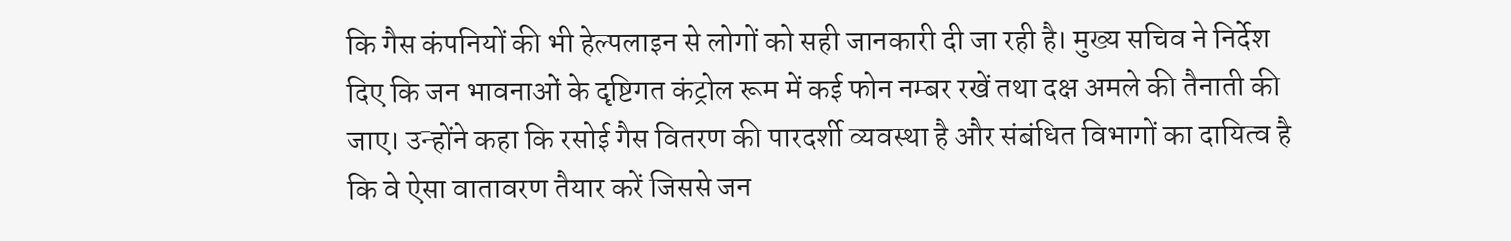कि गैस कंपनियों की भी हेल्पलाइन से लोगों को सही जानकारी दी जा रही है। मुख्य सचिव ने निर्देश दिए कि जन भावनाओं के दृष्टिगत कंट्रोल रूम में कई फोन नम्बर रखें तथा दक्ष अमले की तैनाती की जाए। उन्होंने कहा कि रसोई गैस वितरण की पारदर्शी व्यवस्था है और संबंधित विभागों का दायित्व है कि वे ऐसा वातावरण तैयार करें जिससे जन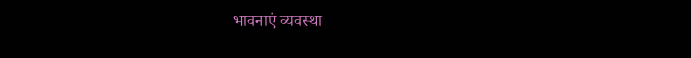भावनाएं व्यवस्था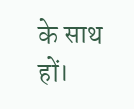के साथ हों।